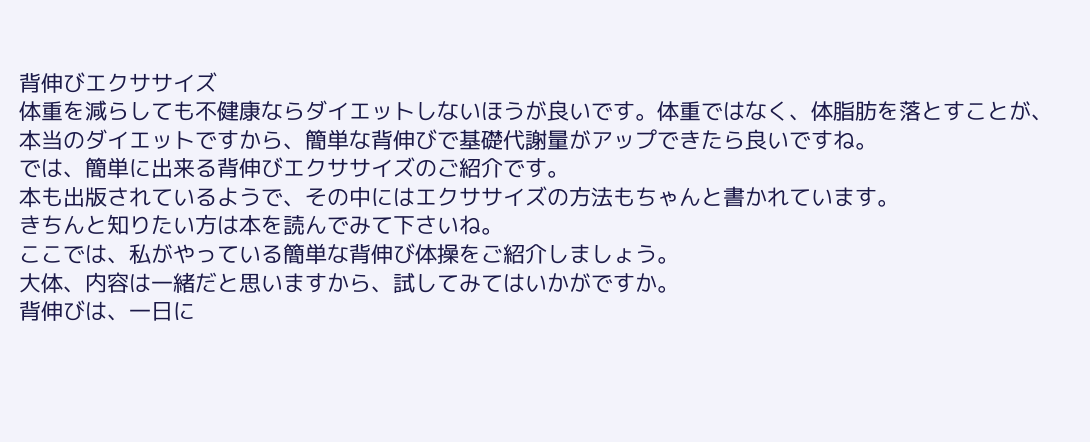背伸びエクササイズ
体重を減らしても不健康ならダイエットしないほうが良いです。体重ではなく、体脂肪を落とすことが、本当のダイエットですから、簡単な背伸びで基礎代謝量がアップできたら良いですね。
では、簡単に出来る背伸びエクササイズのご紹介です。
本も出版されているようで、その中にはエクササイズの方法もちゃんと書かれています。
きちんと知りたい方は本を読んでみて下さいね。
ここでは、私がやっている簡単な背伸び体操をご紹介しましょう。
大体、内容は一緒だと思いますから、試してみてはいかがですか。
背伸びは、一日に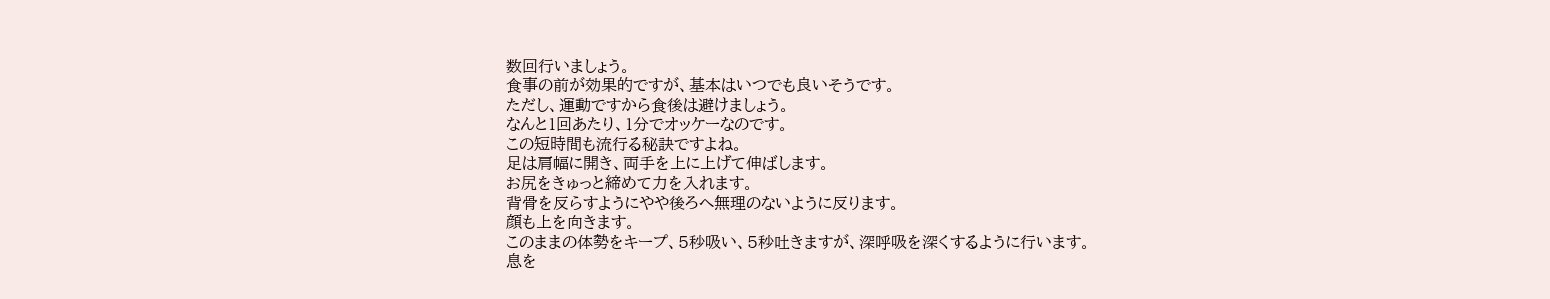数回行いましょう。
食事の前が効果的ですが、基本はいつでも良いそうです。
ただし、運動ですから食後は避けましょう。
なんと1回あたり、1分でオッケーなのです。
この短時間も流行る秘訣ですよね。
足は肩幅に開き、両手を上に上げて伸ばします。
お尻をきゅっと締めて力を入れます。
背骨を反らすようにやや後ろへ無理のないように反ります。
顔も上を向きます。
このままの体勢をキープ、5秒吸い、5秒吐きますが、深呼吸を深くするように行います。
息を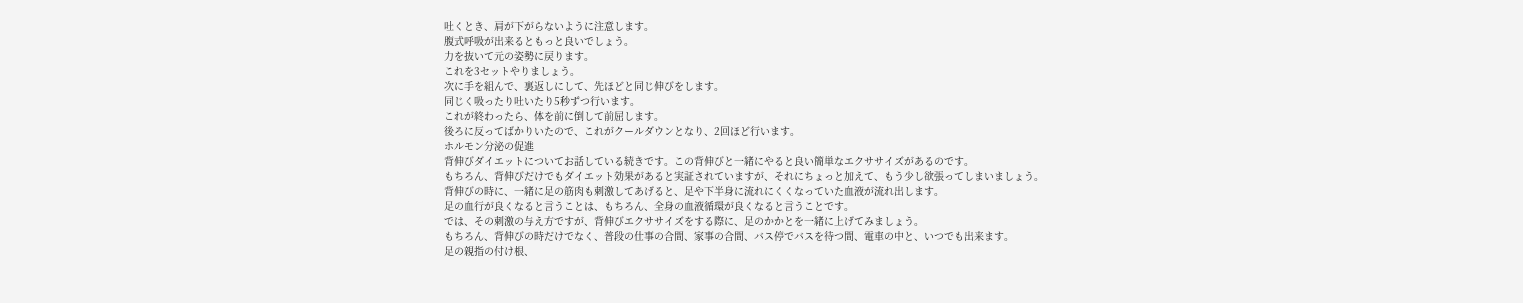吐くとき、肩が下がらないように注意します。
腹式呼吸が出来るともっと良いでしょう。
力を抜いて元の姿勢に戻ります。
これを3セットやりましょう。
次に手を組んで、裏返しにして、先ほどと同じ伸びをします。
同じく吸ったり吐いたり5秒ずつ行います。
これが終わったら、体を前に倒して前屈します。
後ろに反ってばかりいたので、これがクールダウンとなり、2回ほど行います。
ホルモン分泌の促進
背伸びダイエットについてお話している続きです。この背伸びと一緒にやると良い簡単なエクササイズがあるのです。
もちろん、背伸びだけでもダイエット効果があると実証されていますが、それにちょっと加えて、もう少し欲張ってしまいましょう。
背伸びの時に、一緒に足の筋肉も刺激してあげると、足や下半身に流れにくくなっていた血液が流れ出します。
足の血行が良くなると言うことは、もちろん、全身の血液循環が良くなると言うことです。
では、その刺激の与え方ですが、背伸びエクササイズをする際に、足のかかとを一緒に上げてみましょう。
もちろん、背伸びの時だけでなく、普段の仕事の合間、家事の合間、バス停でバスを待つ間、電車の中と、いつでも出来ます。
足の親指の付け根、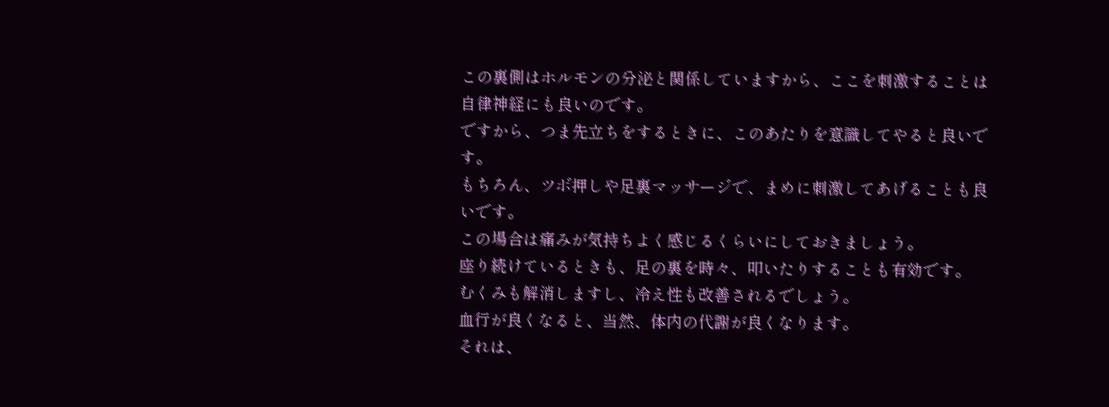この裏側はホルモンの分泌と関係していますから、ここを刺激することは自律神経にも良いのです。
ですから、つま先立ちをするときに、このあたりを意識してやると良いです。
もちろん、ツボ押しや足裏マッサージで、まめに刺激してあげることも良いです。
この場合は痛みが気持ちよく感じるくらいにしておきましょう。
座り続けているときも、足の裏を時々、叩いたりすることも有効です。
むくみも解消しますし、冷え性も改善されるでしょう。
血行が良くなると、当然、体内の代謝が良くなります。
それは、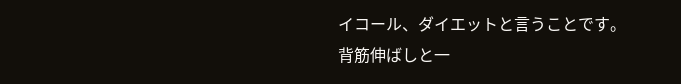イコール、ダイエットと言うことです。
背筋伸ばしと一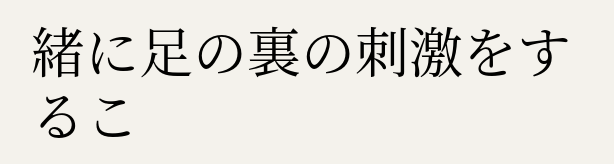緒に足の裏の刺激をするこ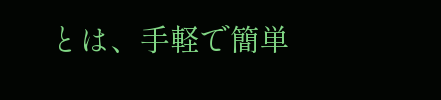とは、手軽で簡単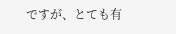ですが、とても有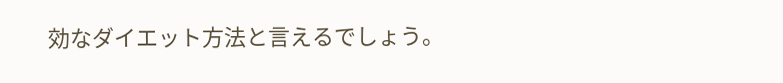効なダイエット方法と言えるでしょう。